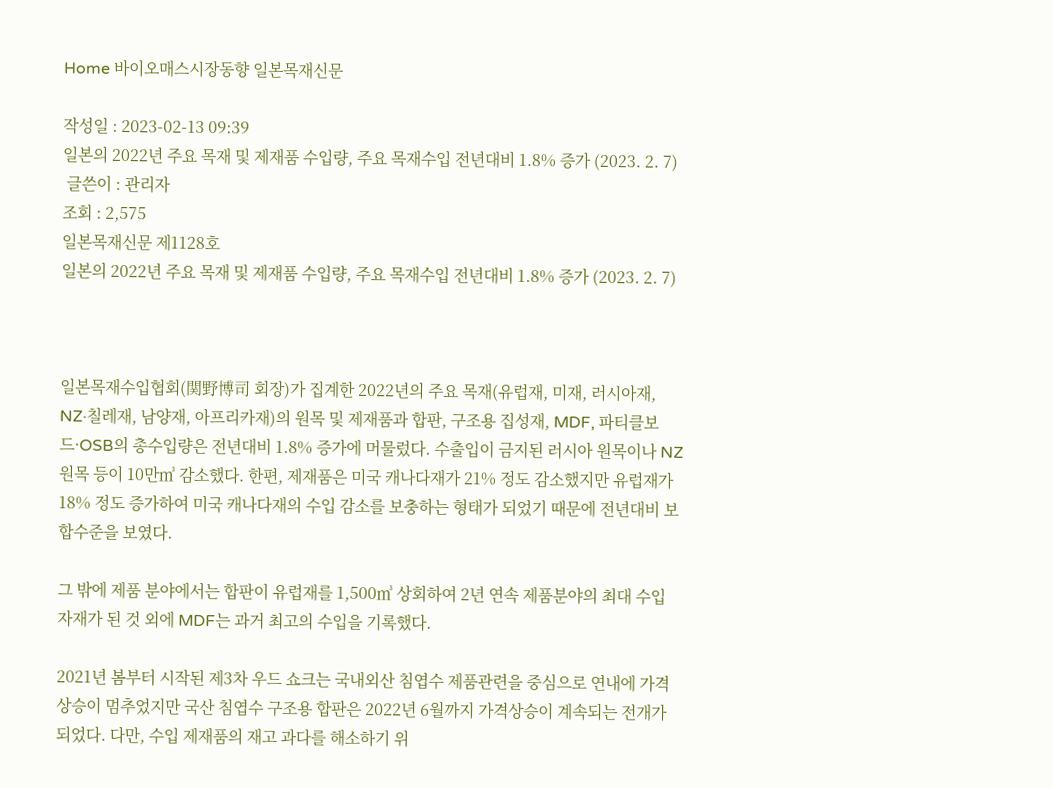Home 바이오매스시장동향 일본목재신문

작성일 : 2023-02-13 09:39
일본의 2022년 주요 목재 및 제재품 수입량, 주요 목재수입 전년대비 1.8% 증가 (2023. 2. 7)
 글쓴이 : 관리자
조회 : 2,575
일본목재신문 제1128호
일본의 2022년 주요 목재 및 제재품 수입량, 주요 목재수입 전년대비 1.8% 증가 (2023. 2. 7)



일본목재수입협회(関野博司 회장)가 집계한 2022년의 주요 목재(유럽재, 미재, 러시아재, NZ·칠레재, 남양재, 아프리카재)의 원목 및 제재품과 합판, 구조용 집성재, MDF, 파티클보드·OSB의 총수입량은 전년대비 1.8% 증가에 머물렀다. 수출입이 금지된 러시아 원목이나 NZ 원목 등이 10만㎥ 감소했다. 한편, 제재품은 미국 캐나다재가 21% 정도 감소했지만 유럽재가 18% 정도 증가하여 미국 캐나다재의 수입 감소를 보충하는 형태가 되었기 때문에 전년대비 보합수준을 보였다.

그 밖에 제품 분야에서는 합판이 유럽재를 1,500㎥ 상회하여 2년 연속 제품분야의 최대 수입 자재가 된 것 외에 MDF는 과거 최고의 수입을 기록했다.

2021년 봄부터 시작된 제3차 우드 쇼크는 국내외산 침엽수 제품관련을 중심으로 연내에 가격상승이 멈추었지만 국산 침엽수 구조용 합판은 2022년 6월까지 가격상승이 계속되는 전개가 되었다. 다만, 수입 제재품의 재고 과다를 해소하기 위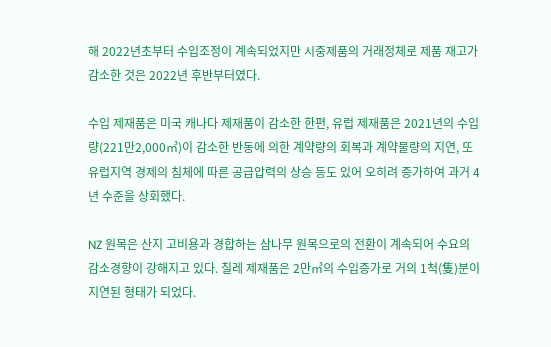해 2022년초부터 수입조정이 계속되었지만 시중제품의 거래정체로 제품 재고가 감소한 것은 2022년 후반부터였다.

수입 제재품은 미국 캐나다 제재품이 감소한 한편, 유럽 제재품은 2021년의 수입량(221만2,000㎥)이 감소한 반동에 의한 계약량의 회복과 계약물량의 지연, 또 유럽지역 경제의 침체에 따른 공급압력의 상승 등도 있어 오히려 증가하여 과거 4년 수준을 상회했다.

NZ 원목은 산지 고비용과 경합하는 삼나무 원목으로의 전환이 계속되어 수요의 감소경향이 강해지고 있다. 칠레 제재품은 2만㎥의 수입증가로 거의 1척(隻)분이 지연된 형태가 되었다.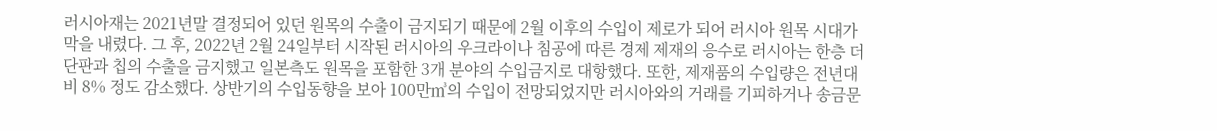러시아재는 2021년말 결정되어 있던 원목의 수출이 금지되기 때문에 2월 이후의 수입이 제로가 되어 러시아 원목 시대가 막을 내렸다. 그 후, 2022년 2월 24일부터 시작된 러시아의 우크라이나 침공에 따른 경제 제재의 응수로 러시아는 한층 더 단판과 칩의 수출을 금지했고 일본측도 원목을 포함한 3개 분야의 수입금지로 대항했다. 또한, 제재품의 수입량은 전년대비 8% 정도 감소했다. 상반기의 수입동향을 보아 100만㎥의 수입이 전망되었지만 러시아와의 거래를 기피하거나 송금문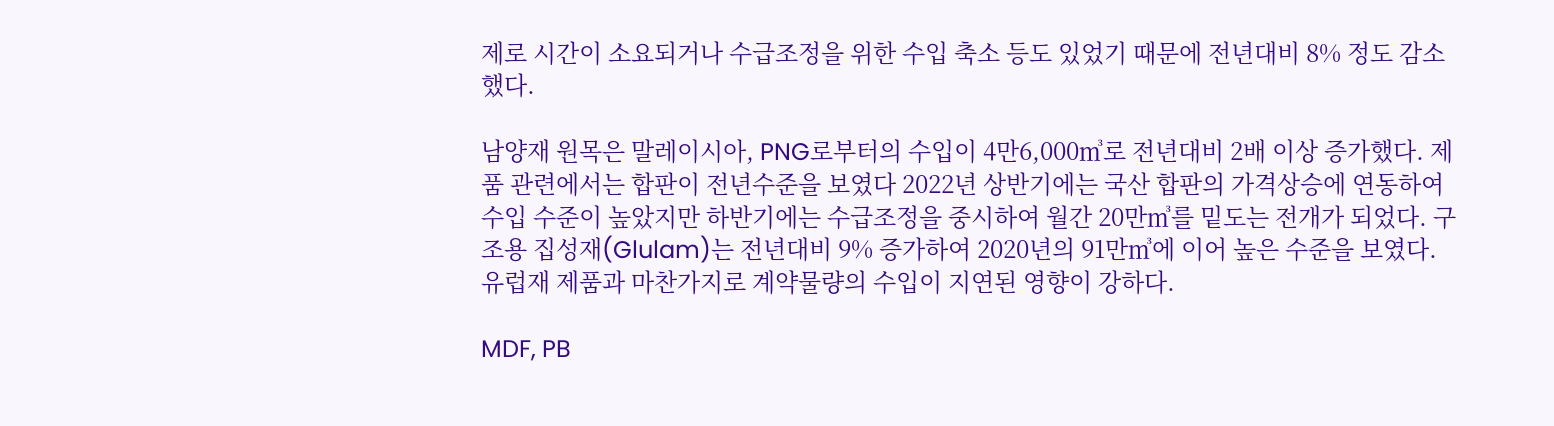제로 시간이 소요되거나 수급조정을 위한 수입 축소 등도 있었기 때문에 전년대비 8% 정도 감소했다.

남양재 원목은 말레이시아, PNG로부터의 수입이 4만6,000㎥로 전년대비 2배 이상 증가했다. 제품 관련에서는 합판이 전년수준을 보였다 2022년 상반기에는 국산 합판의 가격상승에 연동하여 수입 수준이 높았지만 하반기에는 수급조정을 중시하여 월간 20만㎥를 밑도는 전개가 되었다. 구조용 집성재(Glulam)는 전년대비 9% 증가하여 2020년의 91만㎥에 이어 높은 수준을 보였다. 유럽재 제품과 마찬가지로 계약물량의 수입이 지연된 영향이 강하다.

MDF, PB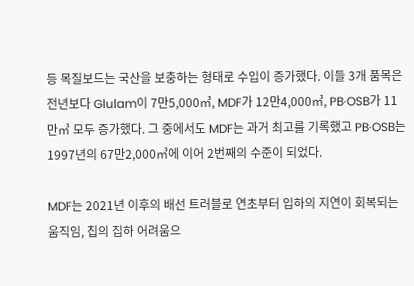등 목질보드는 국산을 보충하는 형태로 수입이 증가했다. 이들 3개 품목은 전년보다 Glulam이 7만5,000㎥, MDF가 12만4,000㎥, PB·OSB가 11만㎥ 모두 증가했다. 그 중에서도 MDF는 과거 최고를 기록했고 PB·OSB는 1997년의 67만2,000㎥에 이어 2번째의 수준이 되었다.

MDF는 2021년 이후의 배선 트러블로 연초부터 입하의 지연이 회복되는 움직임, 칩의 집하 어려움으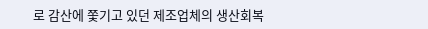로 감산에 쫓기고 있던 제조업체의 생산회복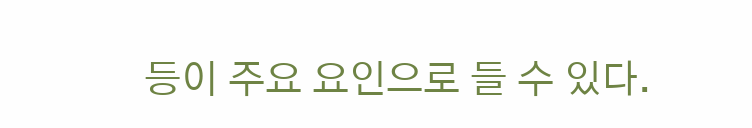등이 주요 요인으로 들 수 있다.